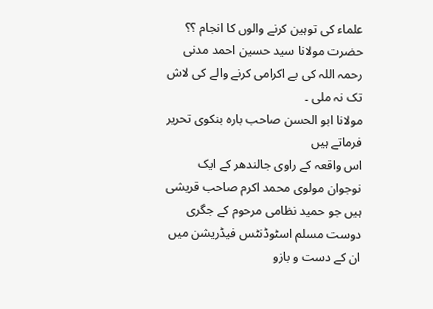علماء کی توہین کرنے والوں کا انجام ؟؟
حضرت مولانا سید حسین احمد مدنی رحمہ اللہ کی بے اکرامی کرنے والے کی لاش تک نہ ملی ۔
مولانا ابو الحسن صاحب بارہ بنکوی تحریر فرماتے ہیں
اس واقعہ کے راوی جالندھر کے ایک نوجوان مولوی محمد اکرم صاحب قریشی ہیں جو حمید نظامی مرحوم کے جگری دوست مسلم اسٹوڈنٹس فیڈریشن میں ان کے دست و بازو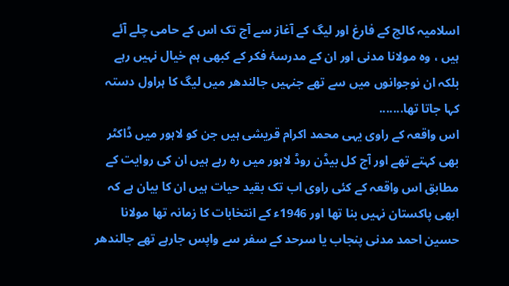اسلامیہ کالج کے فارغ اور لیگ کے آغاز سے آج تک اس کے حامی چلے آئے ہیں ، وہ مولانا مدنی اور ان کے مدرسۂ فکر کے کبھی ہم خیال نہیں رہے بلکہ ان نوجوانوں میں سے تھے جنہیں جالندھر میں لیگ کا ہراول دستہ کہا جاتا تھا.......
اس واقعہ کے راوی یہی محمد اکرام قریشی ہیں جن کو لاہور میں ڈاکٹر بھی کہتے تھے اور آج کل بیڈن روڈ لاہور میں رہ رہے ہیں ان کی روایت کے مطابق اس واقعہ کے کئی راوی اب تک بقید حیات ہیں ان کا بیان ہے کہ ابھی پاکستان نہیں بنا تھا اور 1946ء کے انتخابات کا زمانہ تھا مولانا حسین احمد مدنی پنجاب یا سرحد کے سفر سے واپس جارہے تھے جالندھر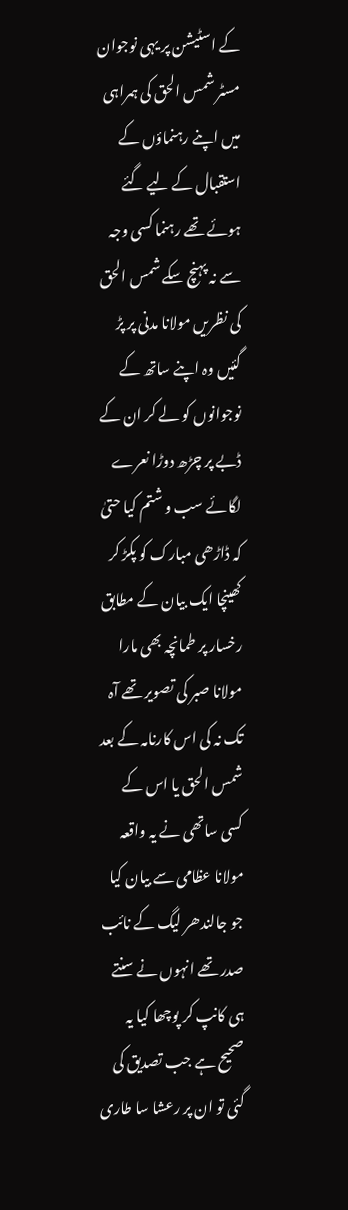کے اسٹیشن پر یہی نوجوان مسٹر شمس الحق کی ہمراہی میں اپنے رہنماؤں کے استقبال کے لیے گئے ہوئے تھے رہنما کسی وجہ سے نہ پہنچ سکے شمس الحق کی نظریں مولانا مدنی پر پڑ گئیں وہ اپنے ساتھ کے نوجوانوں کو لے کر ان کے ڈبے پر چڑھ دوڑا نعرے لگائے سب و شتم کیا حتیٰ کہ ڈاڑھی مبارک کو پکڑ کر کھینچا ایک بیان کے مطابق رخسار پر طمانچہ بھی مارا مولانا صبر کی تصویر تھے آہ تک نہ کی اس کارنامہ کے بعد شمس الحق یا اس کے کسی ساتھی نے یہ واقعہ مولانا عظامی سے بیان کیا جو جالندھر لیگ کے نائب صدر تھے انہوں نے سنتے ہی کانپ کر پوچھا کیا یہ صحیح ہے جب تصدیق کی گئی تو ان پر رعشا سا طاری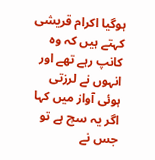ہوگیا اکرام قریشی کہتے ہیں کہ وہ کانپ رہے تھے اور انہوں نے لرزتی ہوئی آواز میں کہا اگر یہ سچ ہے تو جس نے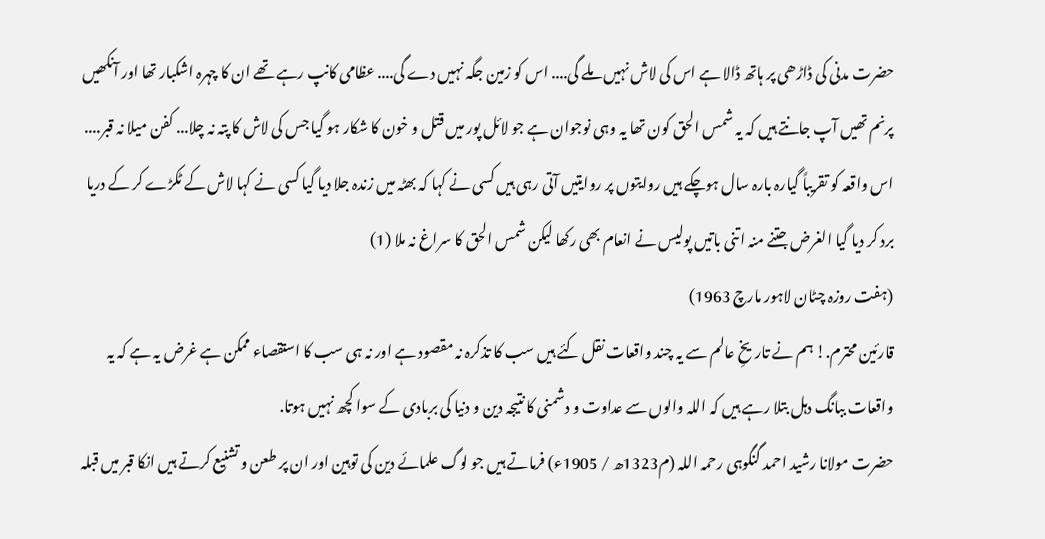حضرت مدنی کی ڈاڑھی پر ہاتھ ڈالا ہے اس کی لاش نہیں ملے گی.... اس کو زمین جگہ نہیں دے گی.... عظامی کانپ رہے تھے ان کا چہرہ اشکبار تھا اور آنکھیں پرنم تھیں آپ جانتے ہیں کہ یہ شمس الحق کون تھا یہ وہی نوجوان ہے جو لائل پور میں قتل و خون کا شکار ہو گیا جس کی لاش کا پتہ نہ چلا... کفن میلا نہ قبر.... اس واقعہ کو تقریباً گیارہ بارہ سال ہوچکے ہیں روایتوں پر روایتیں آتی رہی ہیں کسی نے کہا کہ بھٹہ میں زندہ جلا دیا گیا کسی نے کہا لاش کے ٹکڑے کر کے دریا برد کر دیا گیا الغرض جتنے منہ اتنی باتیں پولیس نے انعام بھی رکھا لیکن شمس الحق کا سراغ نہ ملا (1)
(ہفت روزہ چٹان لاہور مارچ 1963)
قارئین محترم.! ہم نے تاریخِ عالم سے یہ چند واقعات نقل کئے ہیں سب کا تذکرہ نہ مقصود ہے اور نہ ہی سب کا استقصاء ممکن ہے غرض یہ ہے کہ یہ واقعات ببانگ دہل بتلا رہے ہیں کہ اللہ والوں سے عداوت و دشمنی کا نتیجہ دین و دنیا کی بربادی کے سوا کچھ نہیں ہوتا.
حضرت مولانا رشید احمد گنگوہی رحمہ اللہ (م1323ھ / 1905ء) فرماتے ہیں جو لوگ علمائے دین کی توہین اور ان پر طعن و تشنیع کرتے ہیں انکا قبر میں قبلہ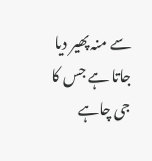سے منہ پھیر دیا جاتا ہے جس کا جی چاہے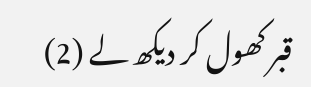قبر کھول کر دیکھ لے (2)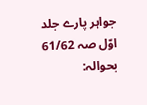جواہر پارے جلد اوّل صہ 61/62
بحوالہ: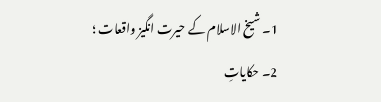1۔ شیخ الاسلام کے حیرت انگیز واقعات ؛
2۔ حکایاتِ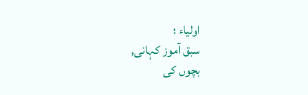اولیاء ؛
سبق آموز کہانی,
بچوں کی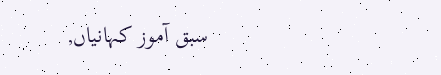سبق آموز کہانیاں,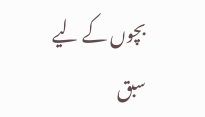بچوں کے لیے سبق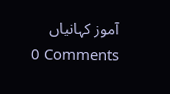آموز کہانیاں
0 Comments